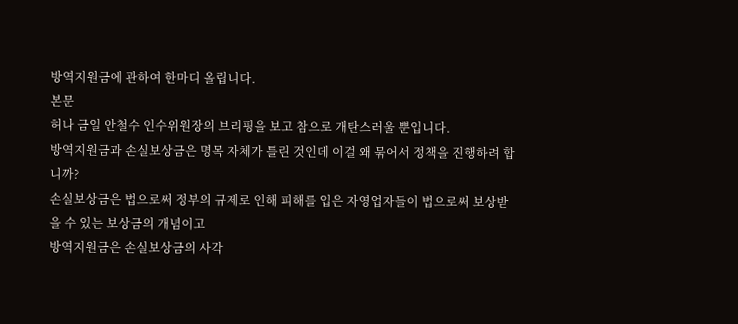방역지원금에 관하여 한마디 올립니다.
본문
허나 금일 안철수 인수위원장의 브리핑을 보고 참으로 개탄스러울 뿐입니다.
방역지원금과 손실보상금은 명목 자체가 틀린 것인데 이걸 왜 묶어서 정책을 진행하려 합니까?
손실보상금은 법으로써 정부의 규제로 인해 피해를 입은 자영업자들이 법으로써 보상받을 수 있는 보상금의 개념이고
방역지원금은 손실보상금의 사각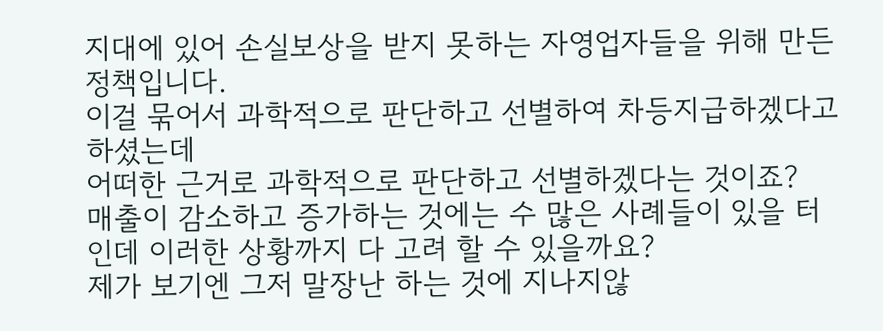지대에 있어 손실보상을 받지 못하는 자영업자들을 위해 만든 정책입니다.
이걸 묶어서 과학적으로 판단하고 선별하여 차등지급하겠다고 하셨는데
어떠한 근거로 과학적으로 판단하고 선별하겠다는 것이죠?
매출이 감소하고 증가하는 것에는 수 많은 사례들이 있을 터인데 이러한 상황까지 다 고려 할 수 있을까요?
제가 보기엔 그저 말장난 하는 것에 지나지않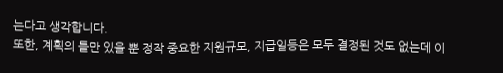는다고 생각합니다.
또한, 계획의 틀만 있을 뿐 정작 중요한 지원규모, 지급일등은 모두 결정된 것도 없는데 이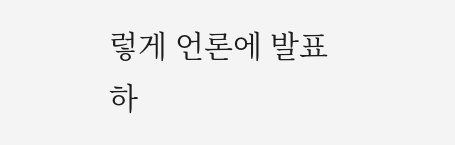렇게 언론에 발표하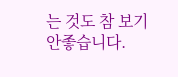는 것도 참 보기 안좋습니다.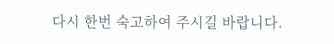다시 한번 숙고하여 주시길 바랍니다.